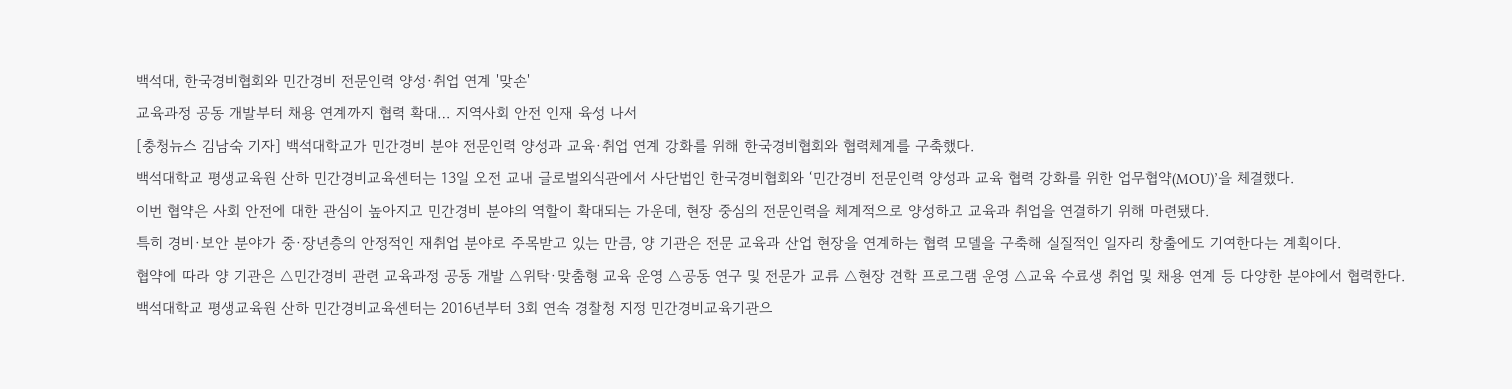백석대, 한국경비협회와 민간경비 전문인력 양성·취업 연계 '맞손'
교육과정 공동 개발부터 채용 연계까지 협력 확대… 지역사회 안전 인재 육성 나서
[충청뉴스 김남숙 기자] 백석대학교가 민간경비 분야 전문인력 양성과 교육·취업 연계 강화를 위해 한국경비협회와 협력체계를 구축했다.
백석대학교 평생교육원 산하 민간경비교육센터는 13일 오전 교내 글로벌외식관에서 사단법인 한국경비협회와 ‘민간경비 전문인력 양성과 교육 협력 강화를 위한 업무협약(MOU)’을 체결했다.
이번 협약은 사회 안전에 대한 관심이 높아지고 민간경비 분야의 역할이 확대되는 가운데, 현장 중심의 전문인력을 체계적으로 양성하고 교육과 취업을 연결하기 위해 마련됐다.
특히 경비·보안 분야가 중·장년층의 안정적인 재취업 분야로 주목받고 있는 만큼, 양 기관은 전문 교육과 산업 현장을 연계하는 협력 모델을 구축해 실질적인 일자리 창출에도 기여한다는 계획이다.
협약에 따라 양 기관은 △민간경비 관련 교육과정 공동 개발 △위탁·맞춤형 교육 운영 △공동 연구 및 전문가 교류 △현장 견학 프로그램 운영 △교육 수료생 취업 및 채용 연계 등 다양한 분야에서 협력한다.
백석대학교 평생교육원 산하 민간경비교육센터는 2016년부터 3회 연속 경찰청 지정 민간경비교육기관으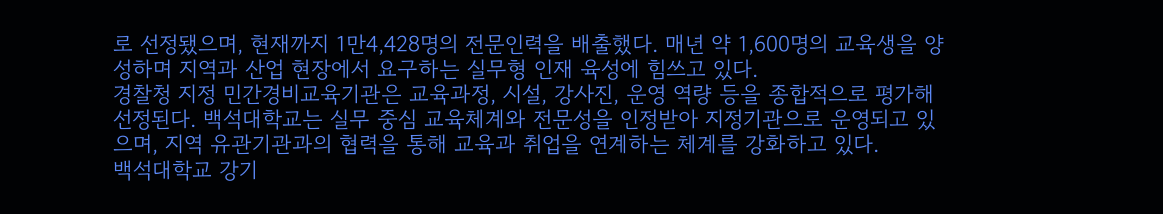로 선정됐으며, 현재까지 1만4,428명의 전문인력을 배출했다. 매년 약 1,600명의 교육생을 양성하며 지역과 산업 현장에서 요구하는 실무형 인재 육성에 힘쓰고 있다.
경찰청 지정 민간경비교육기관은 교육과정, 시설, 강사진, 운영 역량 등을 종합적으로 평가해 선정된다. 백석대학교는 실무 중심 교육체계와 전문성을 인정받아 지정기관으로 운영되고 있으며, 지역 유관기관과의 협력을 통해 교육과 취업을 연계하는 체계를 강화하고 있다.
백석대학교 강기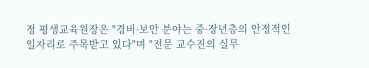정 평생교육원장은 "경비·보안 분야는 중·장년층의 안정적인 일자리로 주목받고 있다"며 "전문 교수진의 실무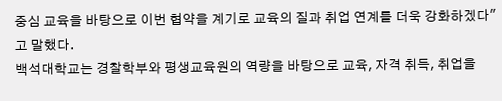중심 교육을 바탕으로 이번 협약을 계기로 교육의 질과 취업 연계를 더욱 강화하겠다"고 말했다.
백석대학교는 경찰학부와 평생교육원의 역량을 바탕으로 교육, 자격 취득, 취업을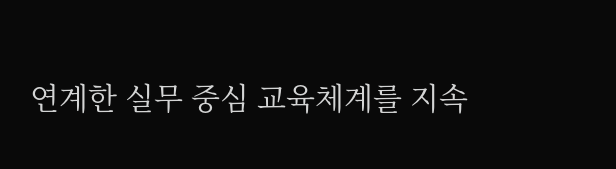연계한 실무 중심 교육체계를 지속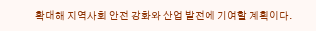확대해 지역사회 안전 강화와 산업 발전에 기여할 계획이다.